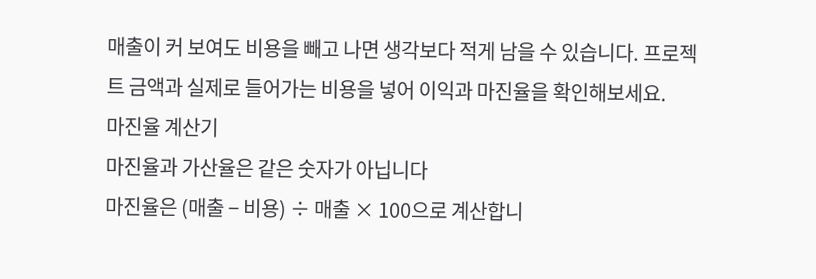매출이 커 보여도 비용을 빼고 나면 생각보다 적게 남을 수 있습니다. 프로젝트 금액과 실제로 들어가는 비용을 넣어 이익과 마진율을 확인해보세요.
마진율 계산기
마진율과 가산율은 같은 숫자가 아닙니다
마진율은 (매출 − 비용) ÷ 매출 × 100으로 계산합니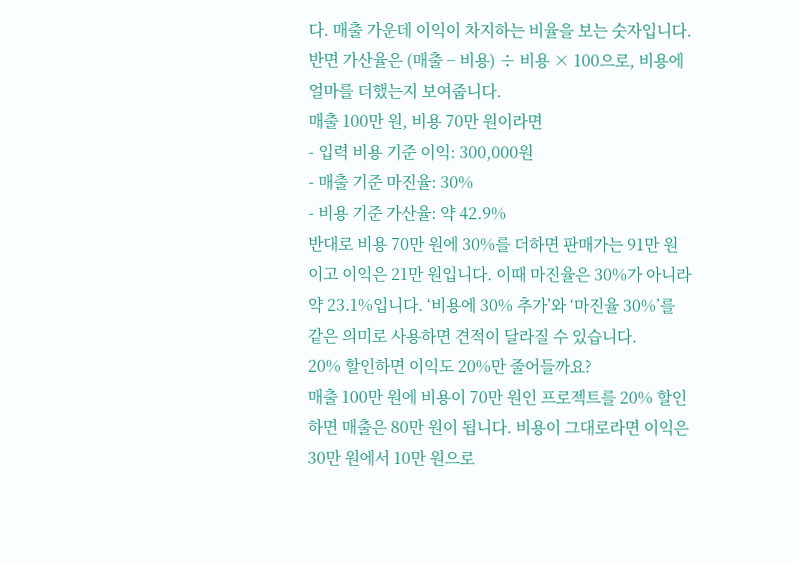다. 매출 가운데 이익이 차지하는 비율을 보는 숫자입니다. 반면 가산율은 (매출 − 비용) ÷ 비용 × 100으로, 비용에 얼마를 더했는지 보여줍니다.
매출 100만 원, 비용 70만 원이라면
- 입력 비용 기준 이익: 300,000원
- 매출 기준 마진율: 30%
- 비용 기준 가산율: 약 42.9%
반대로 비용 70만 원에 30%를 더하면 판매가는 91만 원이고 이익은 21만 원입니다. 이때 마진율은 30%가 아니라 약 23.1%입니다. ‘비용에 30% 추가’와 ‘마진율 30%’를 같은 의미로 사용하면 견적이 달라질 수 있습니다.
20% 할인하면 이익도 20%만 줄어들까요?
매출 100만 원에 비용이 70만 원인 프로젝트를 20% 할인하면 매출은 80만 원이 됩니다. 비용이 그대로라면 이익은 30만 원에서 10만 원으로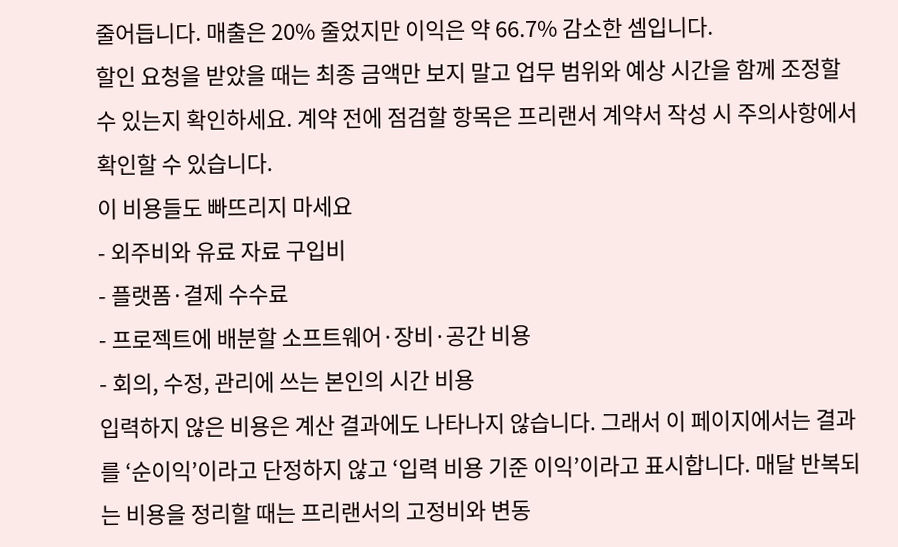줄어듭니다. 매출은 20% 줄었지만 이익은 약 66.7% 감소한 셈입니다.
할인 요청을 받았을 때는 최종 금액만 보지 말고 업무 범위와 예상 시간을 함께 조정할 수 있는지 확인하세요. 계약 전에 점검할 항목은 프리랜서 계약서 작성 시 주의사항에서 확인할 수 있습니다.
이 비용들도 빠뜨리지 마세요
- 외주비와 유료 자료 구입비
- 플랫폼·결제 수수료
- 프로젝트에 배분할 소프트웨어·장비·공간 비용
- 회의, 수정, 관리에 쓰는 본인의 시간 비용
입력하지 않은 비용은 계산 결과에도 나타나지 않습니다. 그래서 이 페이지에서는 결과를 ‘순이익’이라고 단정하지 않고 ‘입력 비용 기준 이익’이라고 표시합니다. 매달 반복되는 비용을 정리할 때는 프리랜서의 고정비와 변동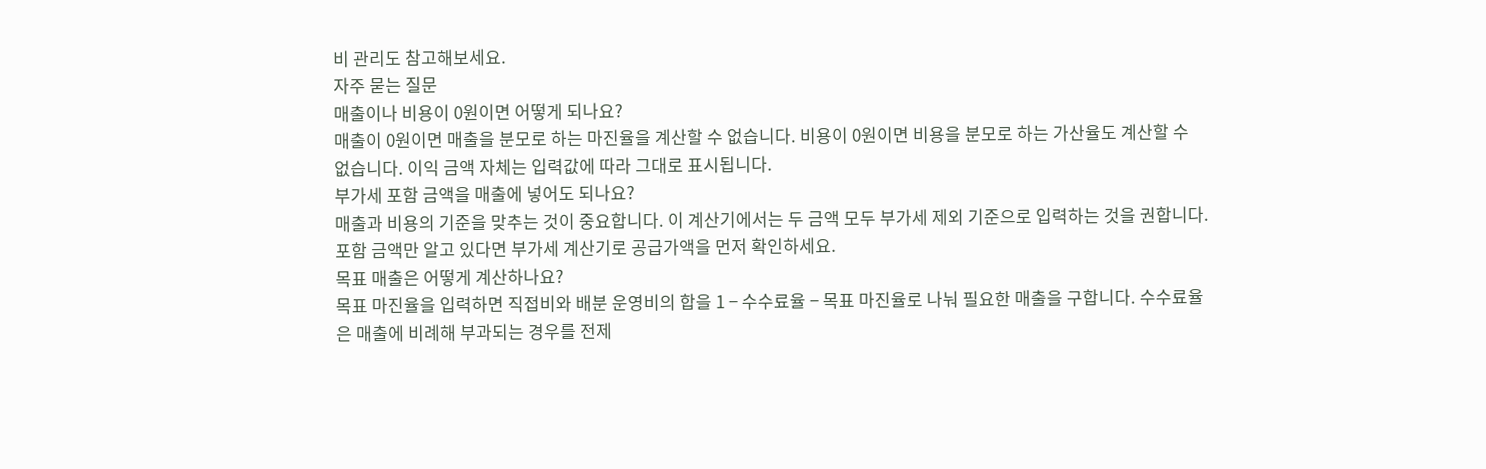비 관리도 참고해보세요.
자주 묻는 질문
매출이나 비용이 0원이면 어떻게 되나요?
매출이 0원이면 매출을 분모로 하는 마진율을 계산할 수 없습니다. 비용이 0원이면 비용을 분모로 하는 가산율도 계산할 수 없습니다. 이익 금액 자체는 입력값에 따라 그대로 표시됩니다.
부가세 포함 금액을 매출에 넣어도 되나요?
매출과 비용의 기준을 맞추는 것이 중요합니다. 이 계산기에서는 두 금액 모두 부가세 제외 기준으로 입력하는 것을 권합니다. 포함 금액만 알고 있다면 부가세 계산기로 공급가액을 먼저 확인하세요.
목표 매출은 어떻게 계산하나요?
목표 마진율을 입력하면 직접비와 배분 운영비의 합을 1 − 수수료율 − 목표 마진율로 나눠 필요한 매출을 구합니다. 수수료율은 매출에 비례해 부과되는 경우를 전제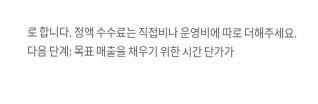로 합니다. 정액 수수료는 직접비나 운영비에 따로 더해주세요.
다음 단계: 목표 매출을 채우기 위한 시간 단가가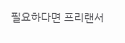필요하다면 프리랜서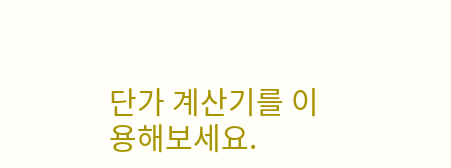단가 계산기를 이용해보세요.